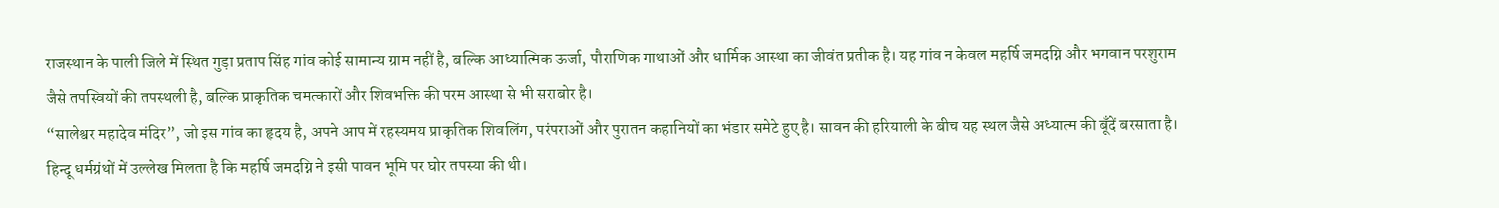राजस्थान के पाली जिले में स्थित गुड़ा प्रताप सिंह गांव कोई सामान्य ग्राम नहीं है, बल्कि आध्यात्मिक ऊर्जा, पौराणिक गाथाओं और धार्मिक आस्था का जीवंत प्रतीक है। यह गांव न केवल महर्षि जमदग्नि और भगवान परशुराम जैसे तपस्वियों की तपस्थली है, बल्कि प्राकृतिक चमत्कारों और शिवभक्ति की परम आस्था से भी सराबोर है।
“सालेश्वर महादेव मंदिर”, जो इस गांव का हृदय है, अपने आप में रहस्यमय प्राकृतिक शिवलिंग, परंपराओं और पुरातन कहानियों का भंडार समेटे हुए है। सावन की हरियाली के बीच यह स्थल जैसे अध्यात्म की बूँदें बरसाता है।
हिन्दू धर्मग्रंथों में उल्लेख मिलता है कि महर्षि जमदग्नि ने इसी पावन भूमि पर घोर तपस्या की थी।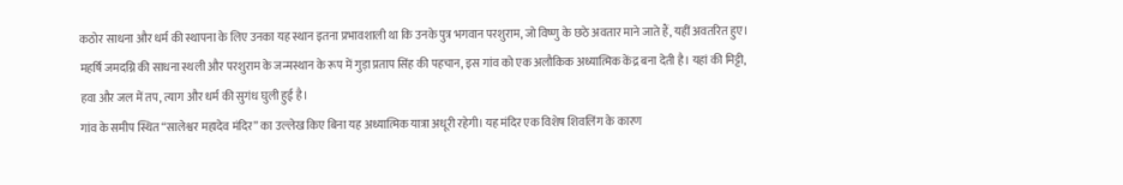कठोर साधना और धर्म की स्थापना के लिए उनका यह स्थान इतना प्रभावशाली था कि उनके पुत्र भगवान परशुराम, जो विष्णु के छठे अवतार माने जाते हैं, यहीं अवतरित हुए।
महर्षि जमदग्नि की साधना स्थली और परशुराम के जन्मस्थान के रूप में गुड़ा प्रताप सिंह की पहचान, इस गांव को एक अलौकिक अध्यात्मिक केंद्र बना देती है। यहां की मिट्टी, हवा और जल में तप, त्याग और धर्म की सुगंध घुली हुई है।
गांव के समीप स्थित “सालेश्वर महादेव मंदिर” का उल्लेख किए बिना यह अध्यात्मिक यात्रा अधूरी रहेगी। यह मंदिर एक विशेष शिवलिंग के कारण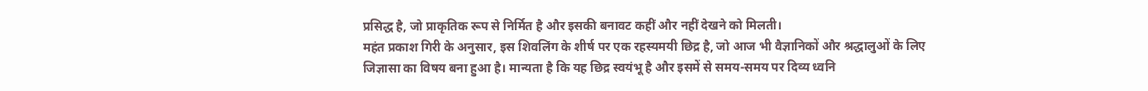प्रसिद्ध है, जो प्राकृतिक रूप से निर्मित है और इसकी बनावट कहीं और नहीं देखने को मिलती।
महंत प्रकाश गिरी के अनुसार, इस शिवलिंग के शीर्ष पर एक रहस्यमयी छिद्र है, जो आज भी वैज्ञानिकों और श्रद्धालुओं के लिए जिज्ञासा का विषय बना हुआ है। मान्यता है कि यह छिद्र स्वयंभू है और इसमें से समय-समय पर दिव्य ध्वनि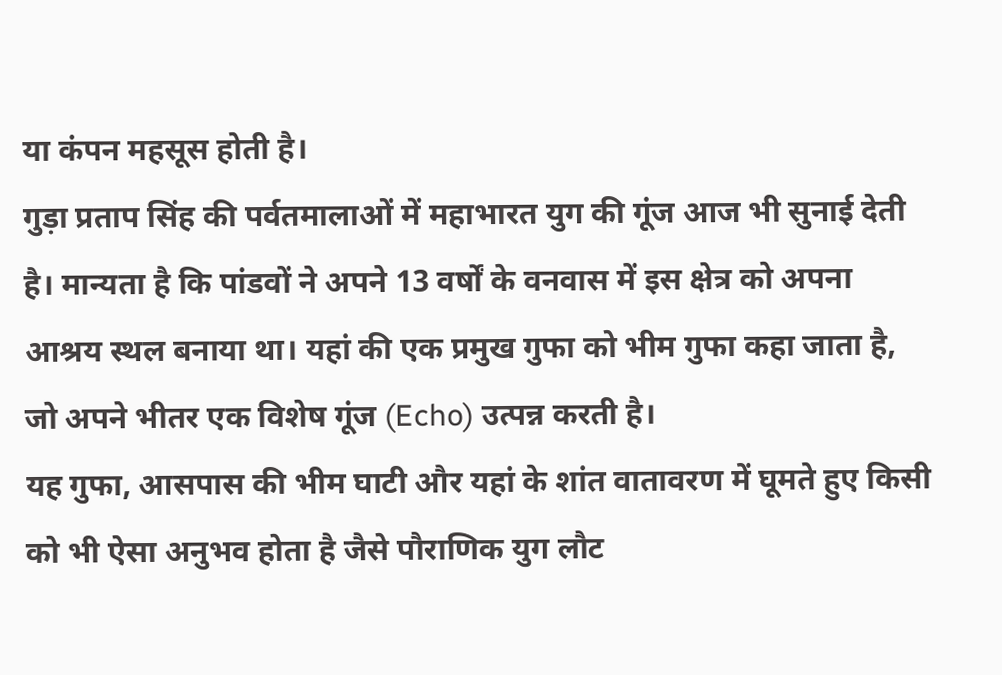या कंपन महसूस होती है।
गुड़ा प्रताप सिंह की पर्वतमालाओं में महाभारत युग की गूंज आज भी सुनाई देती है। मान्यता है कि पांडवों ने अपने 13 वर्षों के वनवास में इस क्षेत्र को अपना आश्रय स्थल बनाया था। यहां की एक प्रमुख गुफा को भीम गुफा कहा जाता है, जो अपने भीतर एक विशेष गूंज (Echo) उत्पन्न करती है।
यह गुफा, आसपास की भीम घाटी और यहां के शांत वातावरण में घूमते हुए किसी को भी ऐसा अनुभव होता है जैसे पौराणिक युग लौट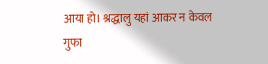आया हो। श्रद्धालु यहां आकर न केवल गुफा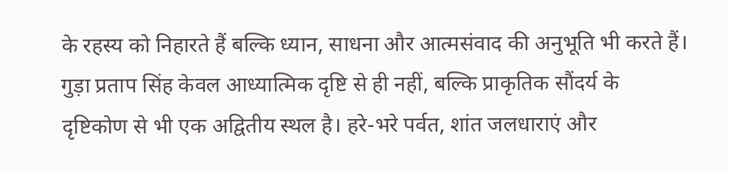के रहस्य को निहारते हैं बल्कि ध्यान, साधना और आत्मसंवाद की अनुभूति भी करते हैं।
गुड़ा प्रताप सिंह केवल आध्यात्मिक दृष्टि से ही नहीं, बल्कि प्राकृतिक सौंदर्य के दृष्टिकोण से भी एक अद्वितीय स्थल है। हरे-भरे पर्वत, शांत जलधाराएं और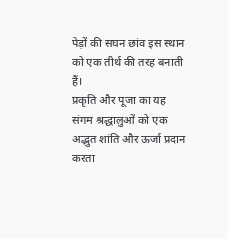पेड़ों की सघन छांव इस स्थान को एक तीर्थ की तरह बनाती हैं।
प्रकृति और पूजा का यह संगम श्रद्धालुओं को एक अद्भुत शांति और ऊर्जा प्रदान करता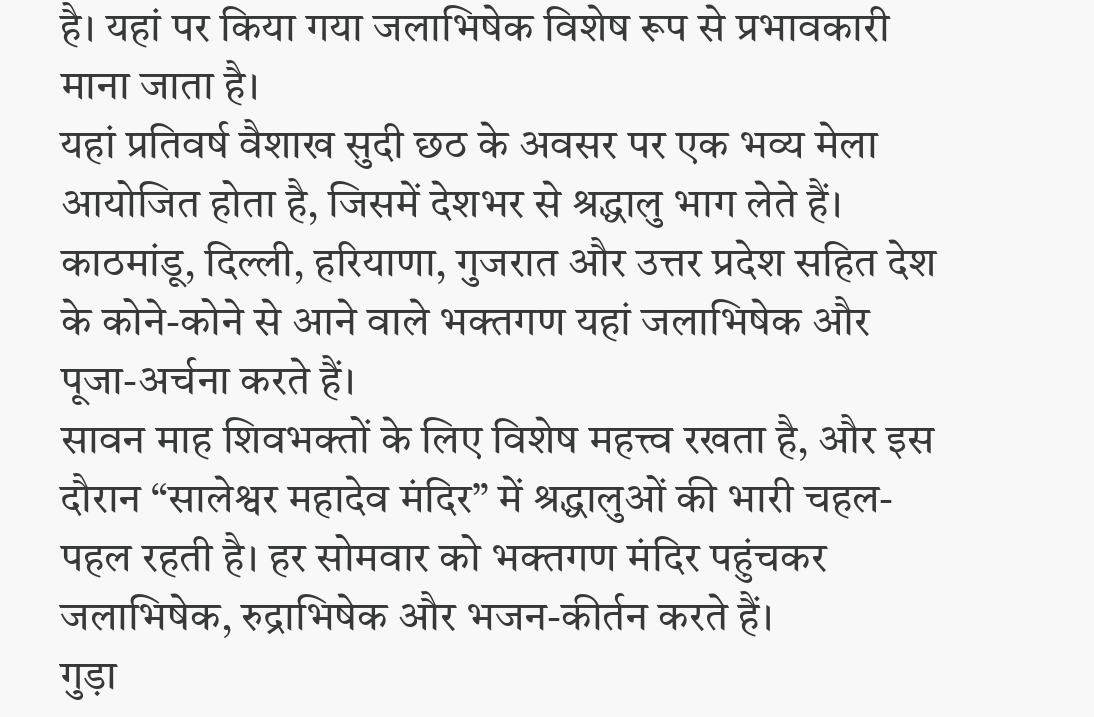है। यहां पर किया गया जलाभिषेक विशेष रूप से प्रभावकारी माना जाता है।
यहां प्रतिवर्ष वैशाख सुदी छठ के अवसर पर एक भव्य मेला आयोजित होता है, जिसमें देशभर से श्रद्धालु भाग लेते हैं। काठमांडू, दिल्ली, हरियाणा, गुजरात और उत्तर प्रदेश सहित देश के कोने-कोने से आने वाले भक्तगण यहां जलाभिषेक और पूजा-अर्चना करते हैं।
सावन माह शिवभक्तों के लिए विशेष महत्त्व रखता है, और इस दौरान “सालेश्वर महादेव मंदिर” में श्रद्धालुओं की भारी चहल-पहल रहती है। हर सोमवार को भक्तगण मंदिर पहुंचकर जलाभिषेक, रुद्राभिषेक और भजन-कीर्तन करते हैं।
गुड़ा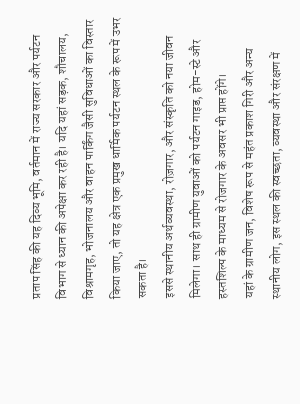प्रताप सिंह की यह दिव्य भूमि, वर्तमान में राज्य सरकार और पर्यटन विभाग से ध्यान की अपेक्षा कर रही है। यदि यहां सड़क, शौचालय, विश्रामगृह, भोजनालय और वाहन पार्किंग जैसी सुविधाओं का विस्तार किया जाए, तो यह क्षेत्र एक प्रमुख धार्मिक पर्यटन स्थल के रूप में उभर सकता है।
इससे स्थानीय अर्थव्यवस्था, रोज़गार, और संस्कृति को नया जीवन मिलेगा। साथ ही ग्रामीण युवाओं को पर्यटन गाइड, होम-स्टे और हस्तशिल्प के माध्यम से रोजगार के अवसर भी प्राप्त होंगे।
यहां के ग्रामीण जन, विशेष रूप से महंत प्रकाश गिरी और अन्य स्थानीय लोग, इस स्थल की स्वच्छता, व्यवस्था और संरक्षण में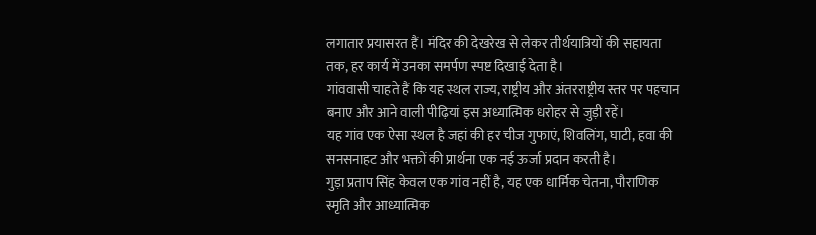लगातार प्रयासरत हैं। मंदिर की देखरेख से लेकर तीर्थयात्रियों की सहायता तक, हर कार्य में उनका समर्पण स्पष्ट दिखाई देता है।
गांववासी चाहते हैं कि यह स्थल राज्य, राष्ट्रीय और अंतरराष्ट्रीय स्तर पर पहचान बनाए और आने वाली पीढ़ियां इस अध्यात्मिक धरोहर से जुड़ी रहें।
यह गांव एक ऐसा स्थल है जहां की हर चीज गुफाएं, शिवलिंग, घाटी, हवा की सनसनाहट और भक्तों की प्रार्थना एक नई ऊर्जा प्रदान करती है।
गुड़ा प्रताप सिंह केवल एक गांव नहीं है, यह एक धार्मिक चेतना, पौराणिक स्मृति और आध्यात्मिक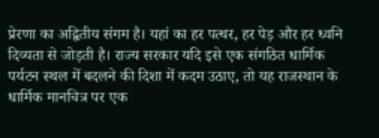प्रेरणा का अद्वितीय संगम है। यहां का हर पत्थर, हर पेड़ और हर ध्वनि दिव्यता से जोड़ती है। राज्य सरकार यदि इसे एक संगठित धार्मिक पर्यटन स्थल में बदलने की दिशा में कदम उठाए, तो यह राजस्थान के धार्मिक मानचित्र पर एक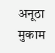अनूठा मुकाम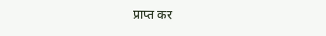प्राप्त कर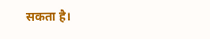सकता है।